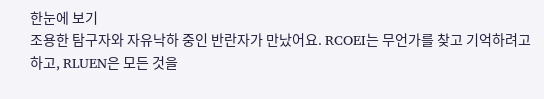한눈에 보기
조용한 탐구자와 자유낙하 중인 반란자가 만났어요. RCOEI는 무언가를 찾고 기억하려고 하고, RLUEN은 모든 것을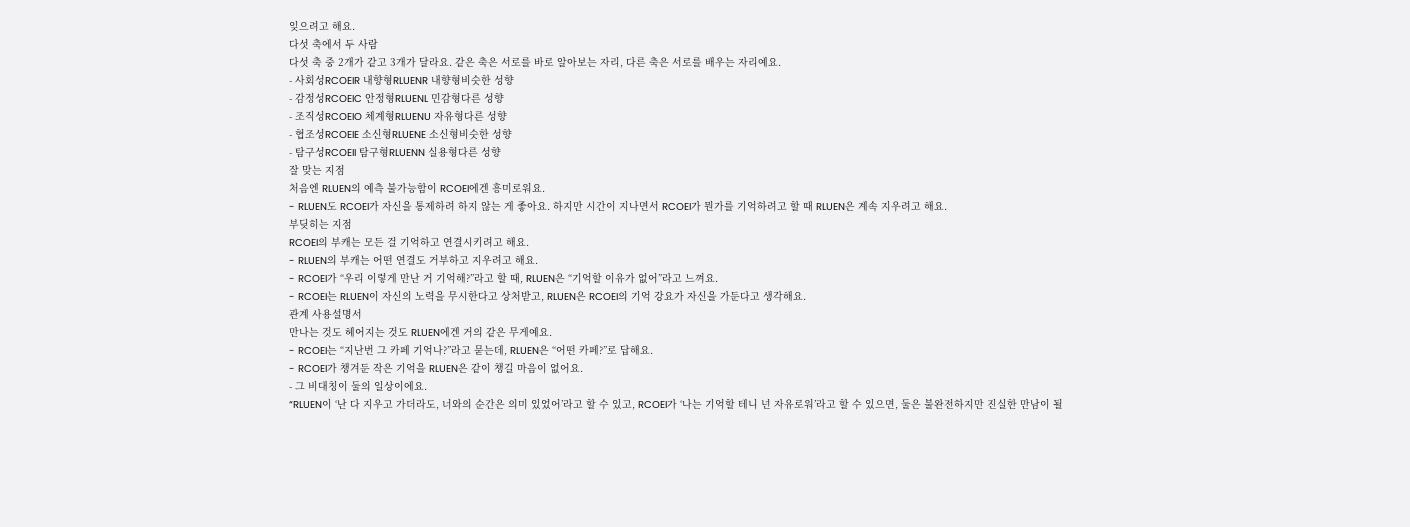잊으려고 해요.
다섯 축에서 두 사람
다섯 축 중 2개가 같고 3개가 달라요. 같은 축은 서로를 바로 알아보는 자리, 다른 축은 서로를 배우는 자리예요.
- 사회성RCOEIR 내향형RLUENR 내향형비슷한 성향
- 감정성RCOEIC 안정형RLUENL 민감형다른 성향
- 조직성RCOEIO 체계형RLUENU 자유형다른 성향
- 협조성RCOEIE 소신형RLUENE 소신형비슷한 성향
- 탐구성RCOEII 탐구형RLUENN 실용형다른 성향
잘 맞는 지점
처음엔 RLUEN의 예측 불가능함이 RCOEI에겐 흥미로워요.
- RLUEN도 RCOEI가 자신을 통제하려 하지 않는 게 좋아요. 하지만 시간이 지나면서 RCOEI가 뭔가를 기억하려고 할 때 RLUEN은 계속 지우려고 해요.
부딪히는 지점
RCOEI의 부캐는 모든 걸 기억하고 연결시키려고 해요.
- RLUEN의 부캐는 어떤 연결도 거부하고 지우려고 해요.
- RCOEI가 “우리 이렇게 만난 거 기억해?”라고 할 때, RLUEN은 “기억할 이유가 없어”라고 느껴요.
- RCOEI는 RLUEN이 자신의 노력을 무시한다고 상처받고, RLUEN은 RCOEI의 기억 강요가 자신을 가둔다고 생각해요.
관계 사용설명서
만나는 것도 헤어지는 것도 RLUEN에겐 거의 같은 무게예요.
- RCOEI는 “지난번 그 카페 기억나?”라고 묻는데, RLUEN은 “어떤 카페?”로 답해요.
- RCOEI가 챙겨둔 작은 기억을 RLUEN은 같이 챙길 마음이 없어요.
- 그 비대칭이 둘의 일상이에요.
“RLUEN이 ‘난 다 지우고 가더라도, 너와의 순간은 의미 있었어’라고 할 수 있고, RCOEI가 ‘나는 기억할 테니 넌 자유로워’라고 할 수 있으면, 둘은 불완전하지만 진실한 만남이 될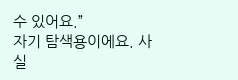수 있어요.”
자기 탐색용이에요. 사실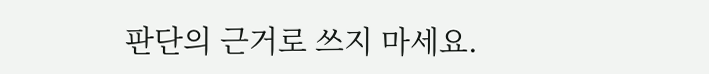판단의 근거로 쓰지 마세요.